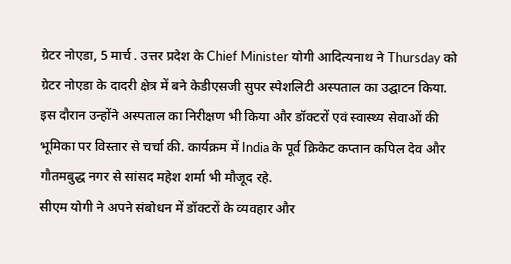ग्रेटर नोएडा, 5 मार्च . उत्तर प्रदेश के Chief Minister योगी आदित्यनाथ ने Thursday को ग्रेटर नोएडा के दादरी क्षेत्र में बने केडीएसजी सुपर स्पेशलिटी अस्पताल का उद्घाटन किया. इस दौरान उन्होंने अस्पताल का निरीक्षण भी किया और डॉक्टरों एवं स्वास्थ्य सेवाओं की भूमिका पर विस्तार से चर्चा की. कार्यक्रम में India के पूर्व क्रिकेट कप्तान कपिल देव और गौतमबुद्ध नगर से सांसद महेश शर्मा भी मौजूद रहे.
सीएम योगी ने अपने संबोधन में डॉक्टरों के व्यवहार और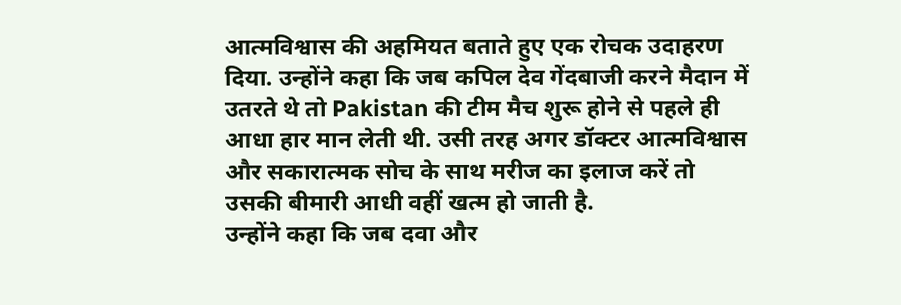आत्मविश्वास की अहमियत बताते हुए एक रोचक उदाहरण दिया. उन्होंने कहा कि जब कपिल देव गेंदबाजी करने मैदान में उतरते थे तो Pakistan की टीम मैच शुरू होने से पहले ही आधा हार मान लेती थी. उसी तरह अगर डॉक्टर आत्मविश्वास और सकारात्मक सोच के साथ मरीज का इलाज करें तो उसकी बीमारी आधी वहीं खत्म हो जाती है.
उन्होंने कहा कि जब दवा और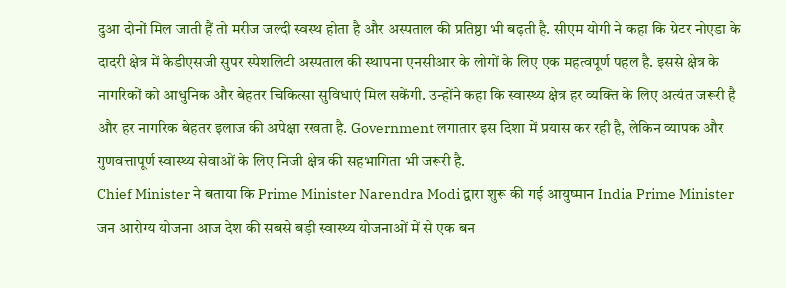दुआ दोनों मिल जाती हैं तो मरीज जल्दी स्वस्थ होता है और अस्पताल की प्रतिष्ठा भी बढ़ती है. सीएम योगी ने कहा कि ग्रेटर नोएडा के दादरी क्षेत्र में केडीएसजी सुपर स्पेशलिटी अस्पताल की स्थापना एनसीआर के लोगों के लिए एक महत्वपूर्ण पहल है. इससे क्षेत्र के नागरिकों को आधुनिक और बेहतर चिकित्सा सुविधाएं मिल सकेंगी. उन्होंने कहा कि स्वास्थ्य क्षेत्र हर व्यक्ति के लिए अत्यंत जरूरी है और हर नागरिक बेहतर इलाज की अपेक्षा रखता है. Government लगातार इस दिशा में प्रयास कर रही है, लेकिन व्यापक और गुणवत्तापूर्ण स्वास्थ्य सेवाओं के लिए निजी क्षेत्र की सहभागिता भी जरूरी है.
Chief Minister ने बताया कि Prime Minister Narendra Modi द्वारा शुरू की गई आयुष्मान India Prime Minister जन आरोग्य योजना आज देश की सबसे बड़ी स्वास्थ्य योजनाओं में से एक बन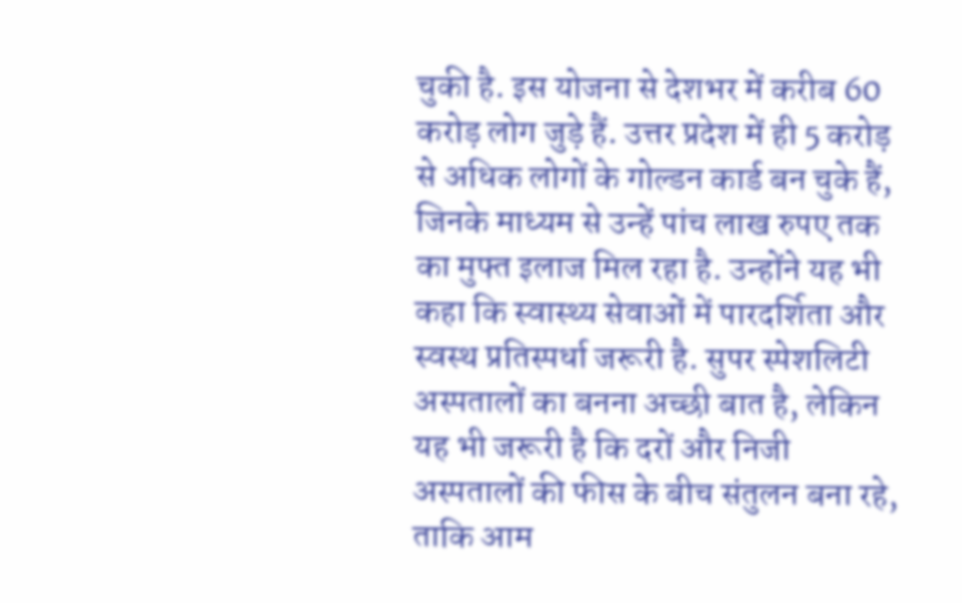चुकी है. इस योजना से देशभर में करीब 60 करोड़ लोग जुड़े हैं. उत्तर प्रदेश में ही 5 करोड़ से अधिक लोगों के गोल्डन कार्ड बन चुके हैं, जिनके माध्यम से उन्हें पांच लाख रुपए तक का मुफ्त इलाज मिल रहा है. उन्होंने यह भी कहा कि स्वास्थ्य सेवाओं में पारदर्शिता और स्वस्थ प्रतिस्पर्धा जरूरी है. सुपर स्पेशलिटी अस्पतालों का बनना अच्छी बात है, लेकिन यह भी जरूरी है कि दरों और निजी अस्पतालों की फीस के बीच संतुलन बना रहे, ताकि आम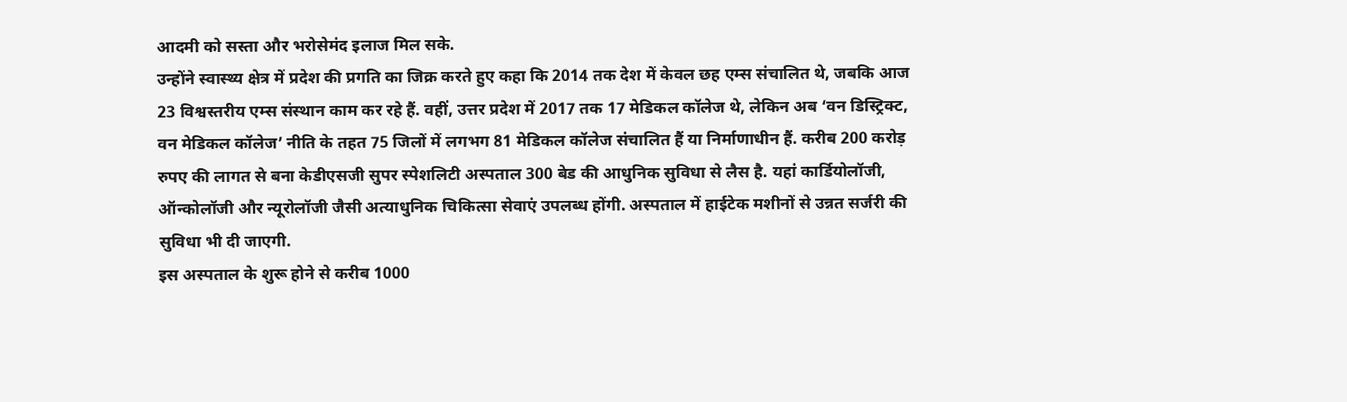आदमी को सस्ता और भरोसेमंद इलाज मिल सके.
उन्होंने स्वास्थ्य क्षेत्र में प्रदेश की प्रगति का जिक्र करते हुए कहा कि 2014 तक देश में केवल छह एम्स संचालित थे, जबकि आज 23 विश्वस्तरीय एम्स संस्थान काम कर रहे हैं. वहीं, उत्तर प्रदेश में 2017 तक 17 मेडिकल कॉलेज थे, लेकिन अब ‘वन डिस्ट्रिक्ट, वन मेडिकल कॉलेज’ नीति के तहत 75 जिलों में लगभग 81 मेडिकल कॉलेज संचालित हैं या निर्माणाधीन हैं. करीब 200 करोड़ रुपए की लागत से बना केडीएसजी सुपर स्पेशलिटी अस्पताल 300 बेड की आधुनिक सुविधा से लैस है. यहां कार्डियोलॉजी, ऑन्कोलॉजी और न्यूरोलॉजी जैसी अत्याधुनिक चिकित्सा सेवाएं उपलब्ध होंगी. अस्पताल में हाईटेक मशीनों से उन्नत सर्जरी की सुविधा भी दी जाएगी.
इस अस्पताल के शुरू होने से करीब 1000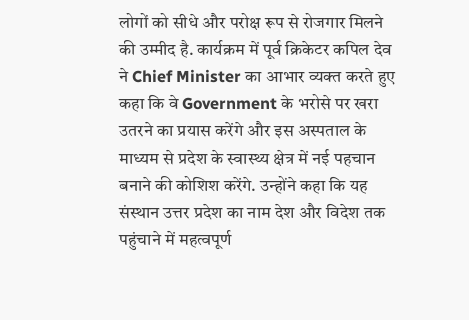लोगों को सीधे और परोक्ष रूप से रोजगार मिलने की उम्मीद है. कार्यक्रम में पूर्व क्रिकेटर कपिल देव ने Chief Minister का आभार व्यक्त करते हुए कहा कि वे Government के भरोसे पर खरा उतरने का प्रयास करेंगे और इस अस्पताल के माध्यम से प्रदेश के स्वास्थ्य क्षेत्र में नई पहचान बनाने की कोशिश करेंगे. उन्होंने कहा कि यह संस्थान उत्तर प्रदेश का नाम देश और विदेश तक पहुंचाने में महत्वपूर्ण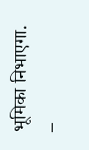भूमिका निभाएगा.
–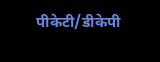पीकेटी/डीकेपी